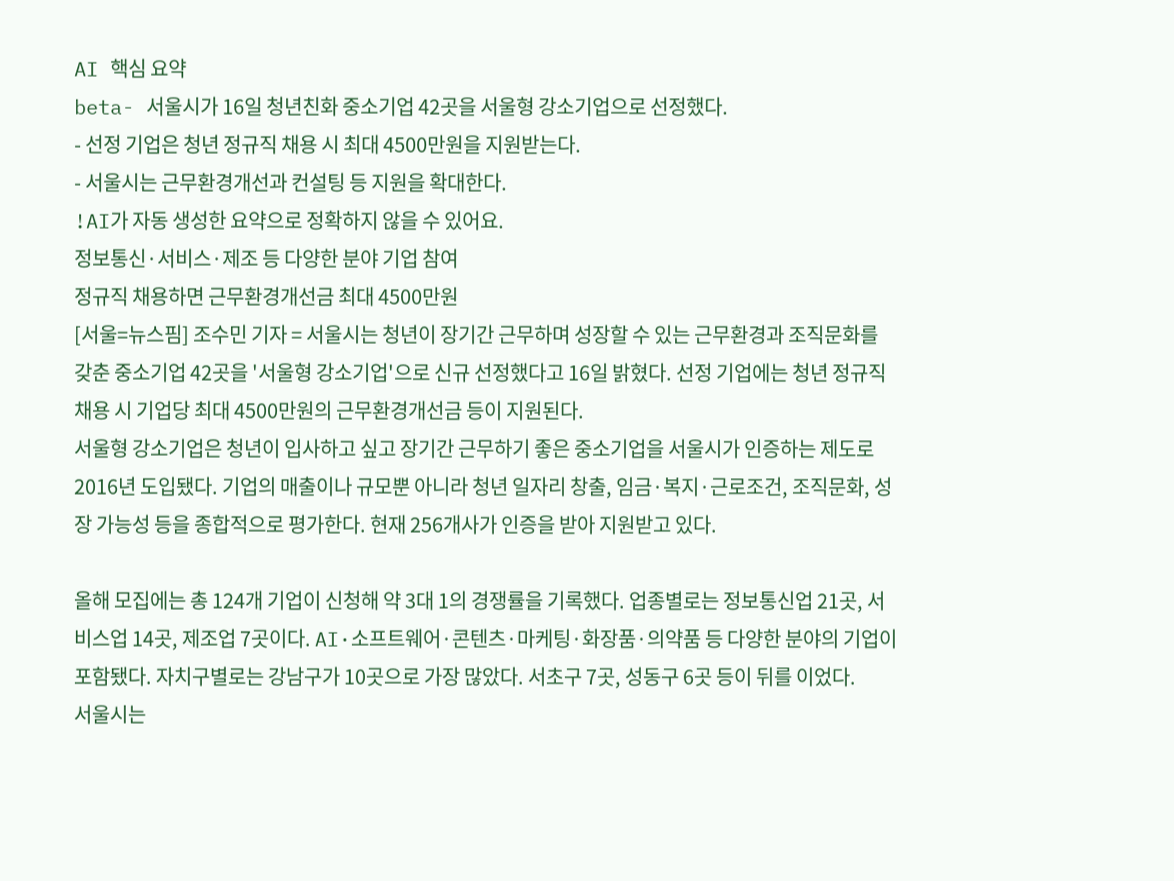AI 핵심 요약
beta- 서울시가 16일 청년친화 중소기업 42곳을 서울형 강소기업으로 선정했다.
- 선정 기업은 청년 정규직 채용 시 최대 4500만원을 지원받는다.
- 서울시는 근무환경개선과 컨설팅 등 지원을 확대한다.
!AI가 자동 생성한 요약으로 정확하지 않을 수 있어요.
정보통신·서비스·제조 등 다양한 분야 기업 참여
정규직 채용하면 근무환경개선금 최대 4500만원
[서울=뉴스핌] 조수민 기자 = 서울시는 청년이 장기간 근무하며 성장할 수 있는 근무환경과 조직문화를 갖춘 중소기업 42곳을 '서울형 강소기업'으로 신규 선정했다고 16일 밝혔다. 선정 기업에는 청년 정규직 채용 시 기업당 최대 4500만원의 근무환경개선금 등이 지원된다.
서울형 강소기업은 청년이 입사하고 싶고 장기간 근무하기 좋은 중소기업을 서울시가 인증하는 제도로 2016년 도입됐다. 기업의 매출이나 규모뿐 아니라 청년 일자리 창출, 임금·복지·근로조건, 조직문화, 성장 가능성 등을 종합적으로 평가한다. 현재 256개사가 인증을 받아 지원받고 있다.

올해 모집에는 총 124개 기업이 신청해 약 3대 1의 경쟁률을 기록했다. 업종별로는 정보통신업 21곳, 서비스업 14곳, 제조업 7곳이다. AI·소프트웨어·콘텐츠·마케팅·화장품·의약품 등 다양한 분야의 기업이 포함됐다. 자치구별로는 강남구가 10곳으로 가장 많았다. 서초구 7곳, 성동구 6곳 등이 뒤를 이었다.
서울시는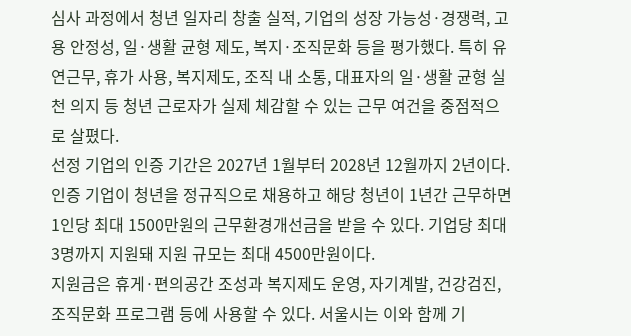심사 과정에서 청년 일자리 창출 실적, 기업의 성장 가능성·경쟁력, 고용 안정성, 일·생활 균형 제도, 복지·조직문화 등을 평가했다. 특히 유연근무, 휴가 사용, 복지제도, 조직 내 소통, 대표자의 일·생활 균형 실천 의지 등 청년 근로자가 실제 체감할 수 있는 근무 여건을 중점적으로 살폈다.
선정 기업의 인증 기간은 2027년 1월부터 2028년 12월까지 2년이다. 인증 기업이 청년을 정규직으로 채용하고 해당 청년이 1년간 근무하면 1인당 최대 1500만원의 근무환경개선금을 받을 수 있다. 기업당 최대 3명까지 지원돼 지원 규모는 최대 4500만원이다.
지원금은 휴게·편의공간 조성과 복지제도 운영, 자기계발, 건강검진, 조직문화 프로그램 등에 사용할 수 있다. 서울시는 이와 함께 기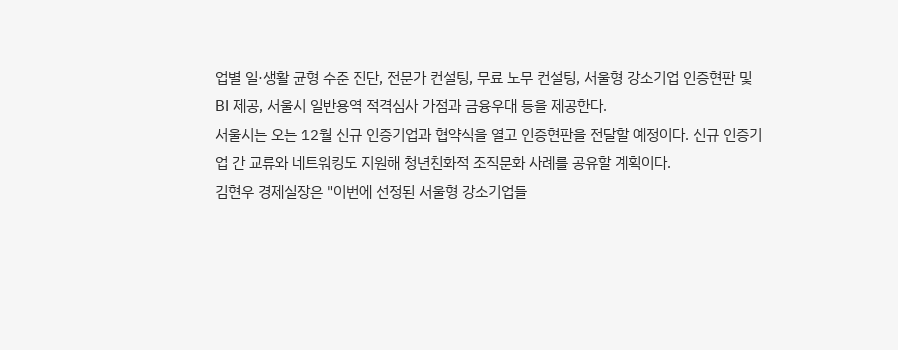업별 일·생활 균형 수준 진단, 전문가 컨설팅, 무료 노무 컨설팅, 서울형 강소기업 인증현판 및 BI 제공, 서울시 일반용역 적격심사 가점과 금융우대 등을 제공한다.
서울시는 오는 12월 신규 인증기업과 협약식을 열고 인증현판을 전달할 예정이다. 신규 인증기업 간 교류와 네트워킹도 지원해 청년친화적 조직문화 사례를 공유할 계획이다.
김현우 경제실장은 "이번에 선정된 서울형 강소기업들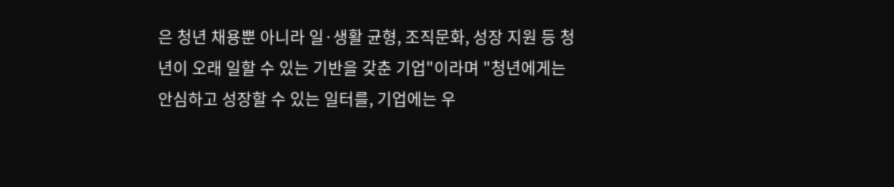은 청년 채용뿐 아니라 일·생활 균형, 조직문화, 성장 지원 등 청년이 오래 일할 수 있는 기반을 갖춘 기업"이라며 "청년에게는 안심하고 성장할 수 있는 일터를, 기업에는 우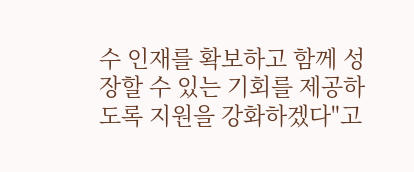수 인재를 확보하고 함께 성장할 수 있는 기회를 제공하도록 지원을 강화하겠다"고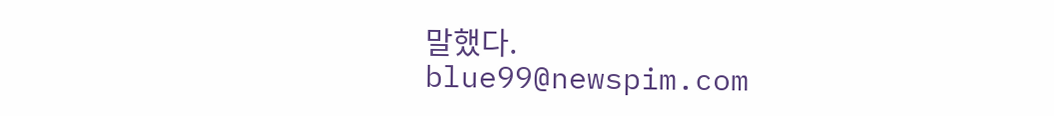말했다.
blue99@newspim.com